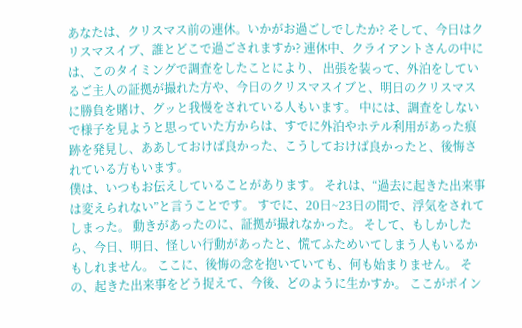あなたは、クリスマス前の連休。いかがお過ごしでしたか? そして、今日はクリスマスイブ、誰とどこで過ごされますか? 連休中、クライアントさんの中には、このタイミングで調査をしたことにより、 出張を装って、外泊をしているご主人の証拠が撮れた方や、今日のクリスマスイブと、明日のクリスマスに勝負を賭け、グッと我慢をされている人もいます。 中には、調査をしないで様子を見ようと思っていた方からは、すでに外泊やホテル利用があった痕跡を発見し、ああしておけば良かった、こうしておけば良かったと、後悔されている方もいます。
僕は、いつもお伝えしていることがあります。 それは、“過去に起きた出来事は変えられない”と言うことです。 すでに、20日~23日の間で、浮気をされてしまった。 動きがあったのに、証拠が撮れなかった。 そして、もしかしたら、今日、明日、怪しい行動があったと、慌てふためいてしまう人もいるかもしれません。 ここに、後悔の念を抱いていても、何も始まりません。 その、起きた出来事をどう捉えて、今後、どのように生かすか。 ここがポイン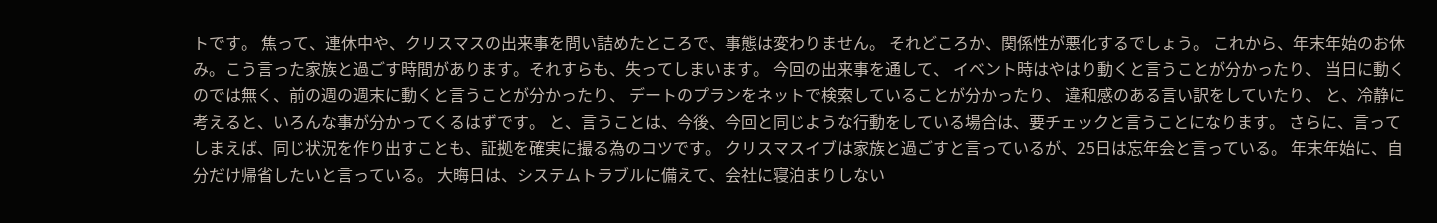トです。 焦って、連休中や、クリスマスの出来事を問い詰めたところで、事態は変わりません。 それどころか、関係性が悪化するでしょう。 これから、年末年始のお休み。こう言った家族と過ごす時間があります。それすらも、失ってしまいます。 今回の出来事を通して、 イベント時はやはり動くと言うことが分かったり、 当日に動くのでは無く、前の週の週末に動くと言うことが分かったり、 デートのプランをネットで検索していることが分かったり、 違和感のある言い訳をしていたり、 と、冷静に考えると、いろんな事が分かってくるはずです。 と、言うことは、今後、今回と同じような行動をしている場合は、要チェックと言うことになります。 さらに、言ってしまえば、同じ状況を作り出すことも、証拠を確実に撮る為のコツです。 クリスマスイブは家族と過ごすと言っているが、25日は忘年会と言っている。 年末年始に、自分だけ帰省したいと言っている。 大晦日は、システムトラブルに備えて、会社に寝泊まりしない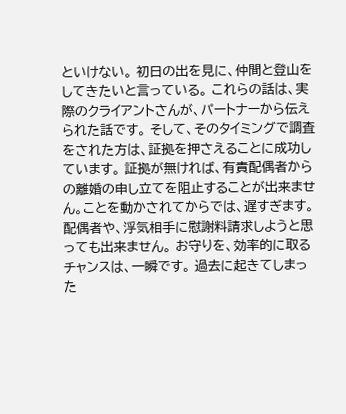といけない。 初日の出を見に、仲間と登山をしてきたいと言っている。 これらの話は、実際のクライアントさんが、パートナーから伝えられた話です。 そして、そのタイミングで調査をされた方は、証拠を押さえることに成功しています。 証拠が無ければ、有責配偶者からの離婚の申し立てを阻止することが出来ません。ことを動かされてからでは、遅すぎます。 配偶者や、浮気相手に慰謝料請求しようと思っても出来ません。 お守りを、効率的に取るチャンスは、一瞬です。 過去に起きてしまった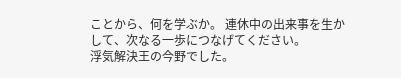ことから、何を学ぶか。 連休中の出来事を生かして、次なる一歩につなげてください。
浮気解決王の今野でした。